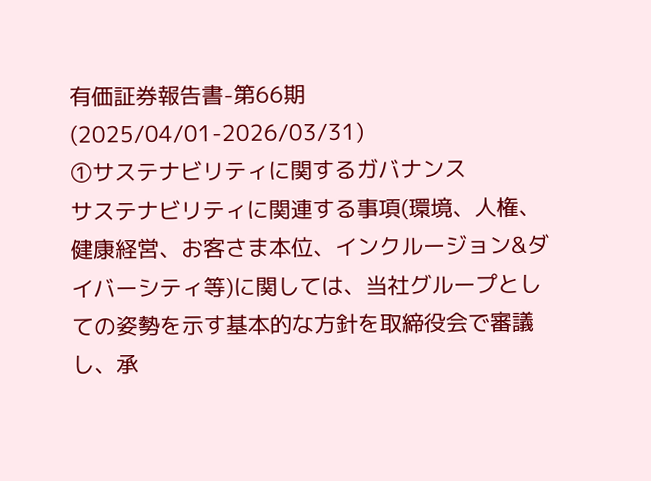有価証券報告書-第66期(2025/04/01-2026/03/31)
①サステナビリティに関するガバナンス
サステナビリティに関連する事項(環境、人権、健康経営、お客さま本位、インクルージョン&ダイバーシティ等)に関しては、当社グループとしての姿勢を示す基本的な方針を取締役会で審議し、承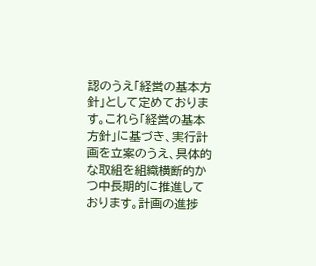認のうえ「経営の基本方針」として定めております。これら「経営の基本方針」に基づき、実行計画を立案のうえ、具体的な取組を組織横断的かつ中長期的に推進しております。計画の進捗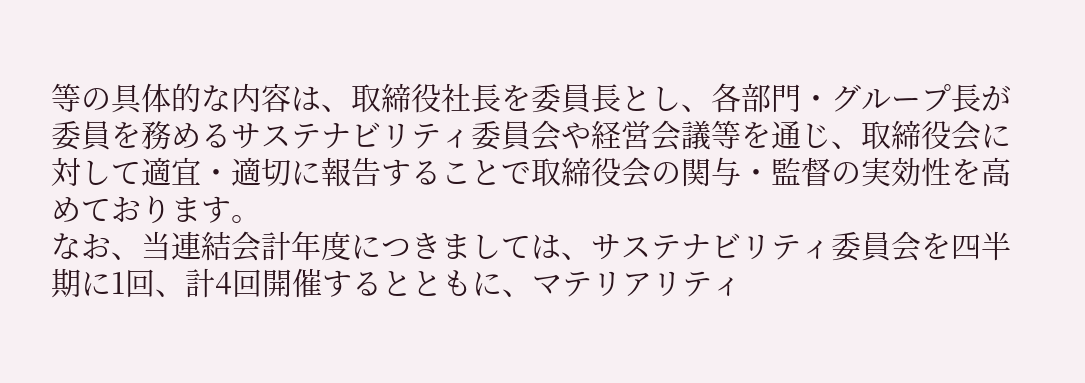等の具体的な内容は、取締役社長を委員長とし、各部門・グループ長が委員を務めるサステナビリティ委員会や経営会議等を通じ、取締役会に対して適宜・適切に報告することで取締役会の関与・監督の実効性を高めております。
なお、当連結会計年度につきましては、サステナビリティ委員会を四半期に1回、計4回開催するとともに、マテリアリティ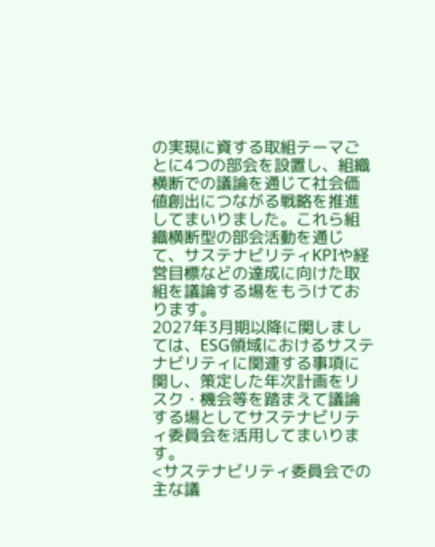の実現に資する取組テーマごとに4つの部会を設置し、組織横断での議論を通じて社会価値創出につながる戦略を推進してまいりました。これら組織横断型の部会活動を通じて、サステナビリティKPIや経営目標などの達成に向けた取組を議論する場をもうけております。
2027年3月期以降に関しましては、ESG領域におけるサステナビリティに関連する事項に関し、策定した年次計画をリスク・機会等を踏まえて議論する場としてサステナビリティ委員会を活用してまいります。
<サステナビリティ委員会での主な議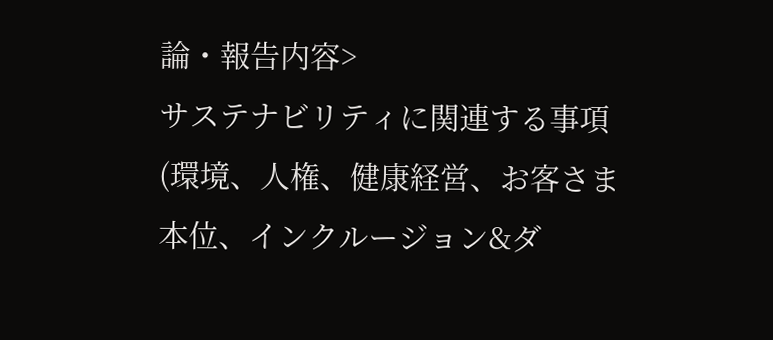論・報告内容>
サステナビリティに関連する事項(環境、人権、健康経営、お客さま本位、インクルージョン&ダ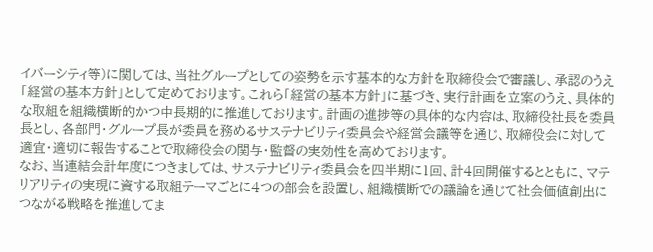イバーシティ等)に関しては、当社グループとしての姿勢を示す基本的な方針を取締役会で審議し、承認のうえ「経営の基本方針」として定めております。これら「経営の基本方針」に基づき、実行計画を立案のうえ、具体的な取組を組織横断的かつ中長期的に推進しております。計画の進捗等の具体的な内容は、取締役社長を委員長とし、各部門・グループ長が委員を務めるサステナビリティ委員会や経営会議等を通じ、取締役会に対して適宜・適切に報告することで取締役会の関与・監督の実効性を高めております。
なお、当連結会計年度につきましては、サステナビリティ委員会を四半期に1回、計4回開催するとともに、マテリアリティの実現に資する取組テーマごとに4つの部会を設置し、組織横断での議論を通じて社会価値創出につながる戦略を推進してま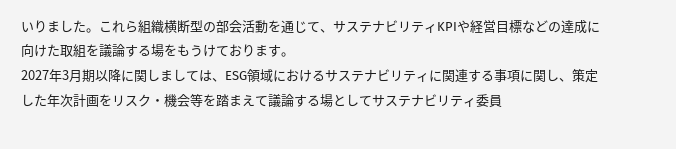いりました。これら組織横断型の部会活動を通じて、サステナビリティKPIや経営目標などの達成に向けた取組を議論する場をもうけております。
2027年3月期以降に関しましては、ESG領域におけるサステナビリティに関連する事項に関し、策定した年次計画をリスク・機会等を踏まえて議論する場としてサステナビリティ委員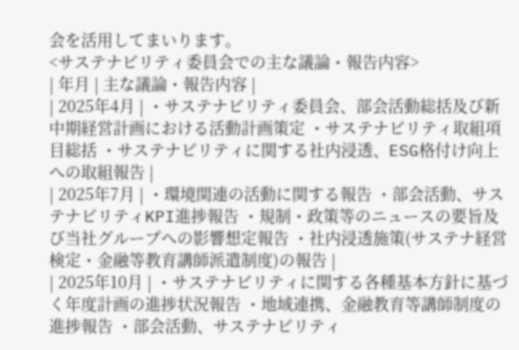会を活用してまいります。
<サステナビリティ委員会での主な議論・報告内容>
| 年月 | 主な議論・報告内容 |
| 2025年4月 | ・サステナビリティ委員会、部会活動総括及び新中期経営計画における活動計画策定 ・サステナビリティ取組項目総括 ・サステナビリティに関する社内浸透、ESG格付け向上への取組報告 |
| 2025年7月 | ・環境関連の活動に関する報告 ・部会活動、サステナビリティKPI進捗報告 ・規制・政策等のニュースの要旨及び当社グループへの影響想定報告 ・社内浸透施策(サステナ経営検定・金融等教育講師派遣制度)の報告 |
| 2025年10月 | ・サステナビリティに関する各種基本方針に基づく年度計画の進捗状況報告 ・地域連携、金融教育等講師制度の進捗報告 ・部会活動、サステナビリティ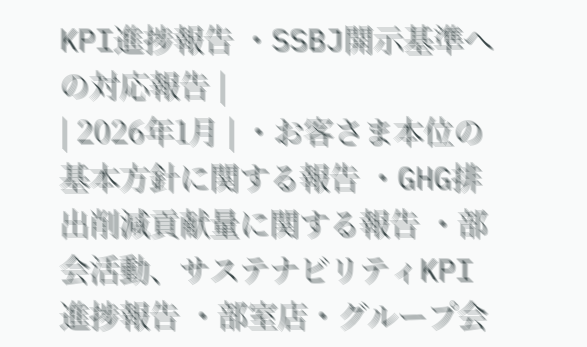KPI進捗報告 ・SSBJ開示基準への対応報告 |
| 2026年1月 | ・お客さま本位の基本方針に関する報告 ・GHG排出削減貢献量に関する報告 ・部会活動、サステナビリティKPI進捗報告 ・部室店・グループ会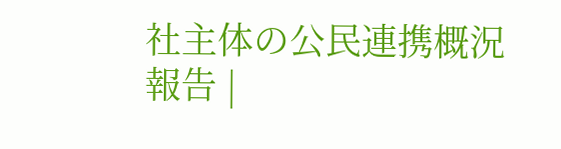社主体の公民連携概況報告 |